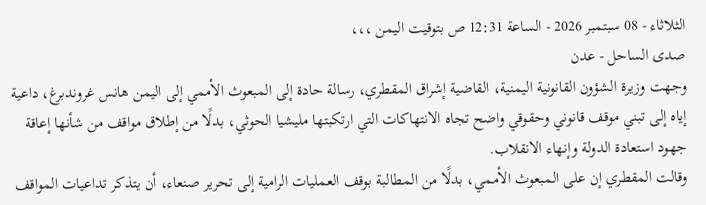الثلاثاء - 08 سبتمبر 2026 - الساعة 12:31 ص بتوقيت اليمن ،،،
صدى الساحل - عدن
وجهت وزيرة الشؤون القانونية اليمنية، القاضية إشراق المقطري، رسالة حادة إلى المبعوث الأممي إلى اليمن هانس غروندبرغ، داعية إياه إلى تبني موقف قانوني وحقوقي واضح تجاه الانتهاكات التي ارتكبتها مليشيا الحوثي، بدلًا من إطلاق مواقف من شأنها إعاقة جهود استعادة الدولة وإنهاء الانقلاب.
وقالت المقطري إن على المبعوث الأممي، بدلًا من المطالبة بوقف العمليات الرامية إلى تحرير صنعاء، أن يتذكر تداعيات المواقف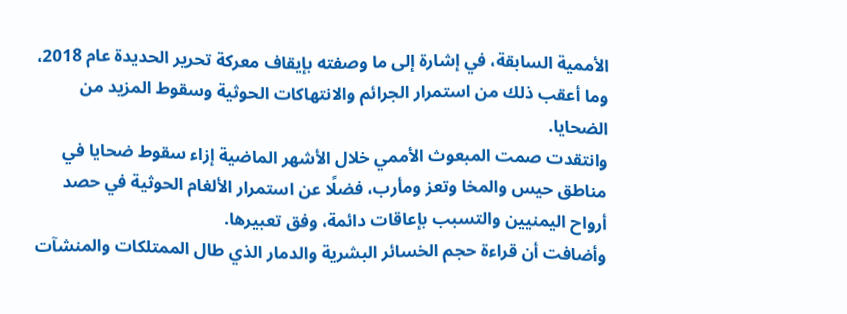الأممية السابقة، في إشارة إلى ما وصفته بإيقاف معركة تحرير الحديدة عام 2018، وما أعقب ذلك من استمرار الجرائم والانتهاكات الحوثية وسقوط المزيد من الضحايا.
وانتقدت صمت المبعوث الأممي خلال الأشهر الماضية إزاء سقوط ضحايا في مناطق حيس والمخا وتعز ومأرب، فضلًا عن استمرار الألغام الحوثية في حصد أرواح اليمنيين والتسبب بإعاقات دائمة، وفق تعبيرها.
وأضافت أن قراءة حجم الخسائر البشرية والدمار الذي طال الممتلكات والمنشآت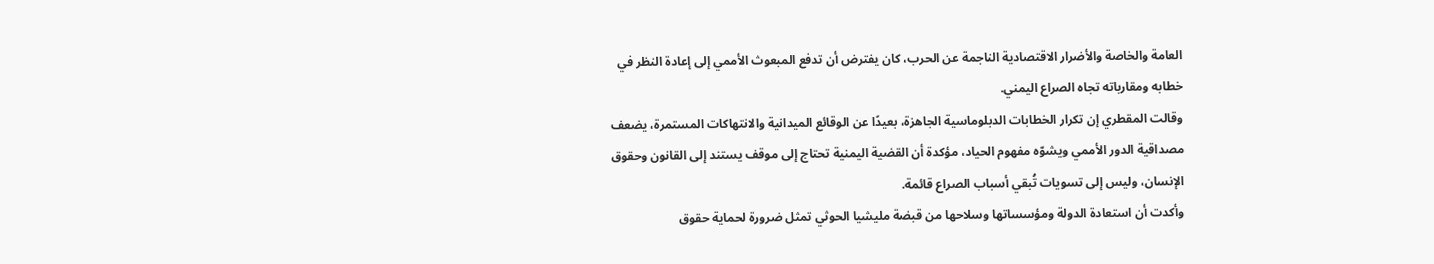العامة والخاصة والأضرار الاقتصادية الناجمة عن الحرب، كان يفترض أن تدفع المبعوث الأممي إلى إعادة النظر في خطابه ومقارباته تجاه الصراع اليمني.
وقالت المقطري إن تكرار الخطابات الدبلوماسية الجاهزة، بعيدًا عن الوقائع الميدانية والانتهاكات المستمرة، يضعف مصداقية الدور الأممي ويشوّه مفهوم الحياد، مؤكدة أن القضية اليمنية تحتاج إلى موقف يستند إلى القانون وحقوق الإنسان، وليس إلى تسويات تُبقي أسباب الصراع قائمة.
وأكدت أن استعادة الدولة ومؤسساتها وسلاحها من قبضة مليشيا الحوثي تمثل ضرورة لحماية حقوق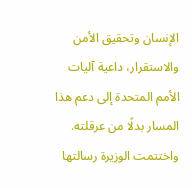الإنسان وتحقيق الأمن والاستقرار، داعية آليات الأمم المتحدة إلى دعم هذا المسار بدلًا من عرقلته.
واختتمت الوزيرة رسالتها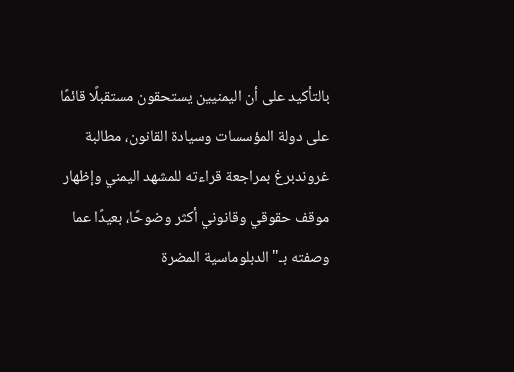بالتأكيد على أن اليمنيين يستحقون مستقبلًا قائمًا على دولة المؤسسات وسيادة القانون، مطالبة غروندبرغ بمراجعة قراءته للمشهد اليمني وإظهار موقف حقوقي وقانوني أكثر وضوحًا، بعيدًا عما وصفته بـ"الدبلوماسية المضرة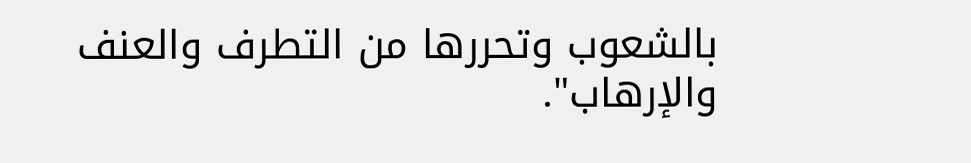بالشعوب وتحررها من التطرف والعنف والإرهاب".